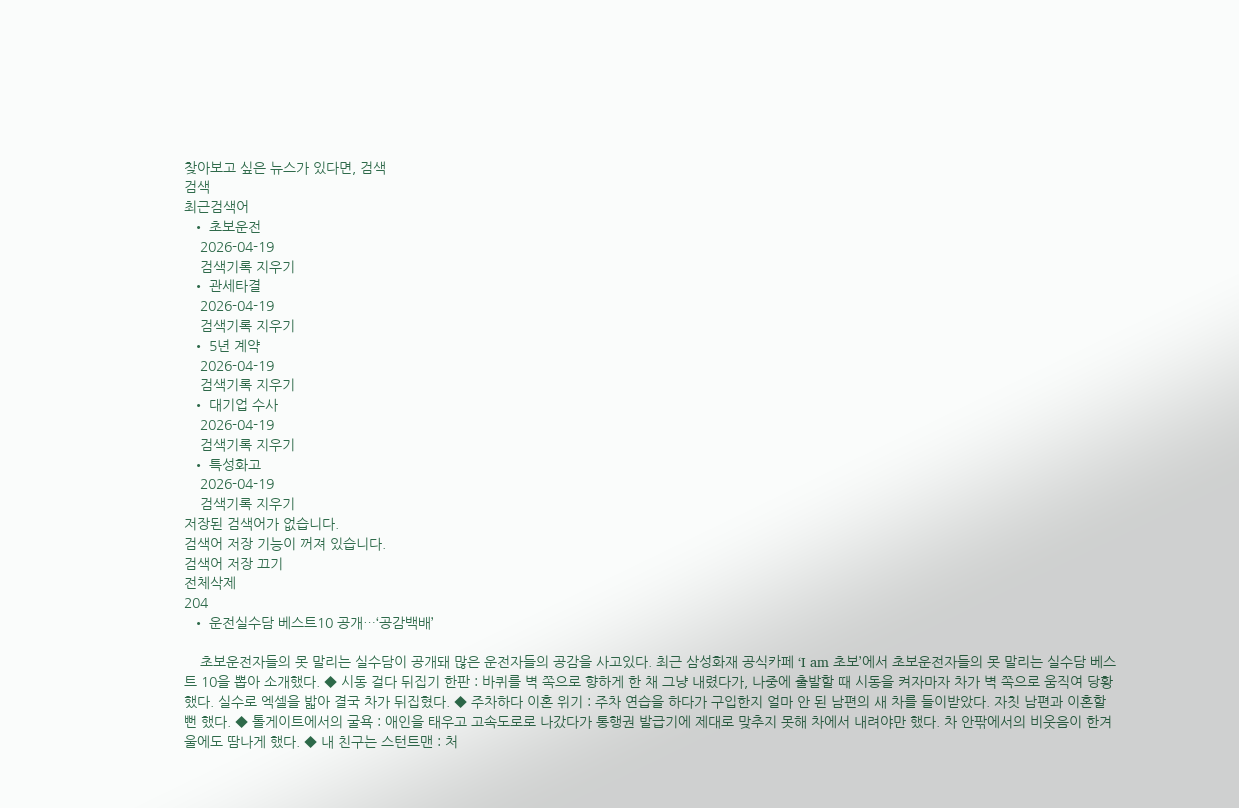찾아보고 싶은 뉴스가 있다면, 검색
검색
최근검색어
  • 초보운전
    2026-04-19
    검색기록 지우기
  • 관세타결
    2026-04-19
    검색기록 지우기
  • 5년 계약
    2026-04-19
    검색기록 지우기
  • 대기업 수사
    2026-04-19
    검색기록 지우기
  • 특성화고
    2026-04-19
    검색기록 지우기
저장된 검색어가 없습니다.
검색어 저장 기능이 꺼져 있습니다.
검색어 저장 끄기
전체삭제
204
  • 운전실수담 베스트10 공개…‘공감백배’

    초보운전자들의 못 말리는 실수담이 공개돼 많은 운전자들의 공감을 사고있다. 최근 삼성화재 공식카페 ‘I am 초보’에서 초보운전자들의 못 말리는 실수담 베스트 10을 뽑아 소개했다. ◆ 시동 걸다 뒤집기 한판 : 바퀴를 벽 쪽으로 향하게 한 채 그냥 내렸다가, 나중에 출발할 때 시동을 켜자마자 차가 벽 쪽으로 움직여 당황했다. 실수로 엑셀을 밟아 결국 차가 뒤집혔다. ◆ 주차하다 이혼 위기 : 주차 연습을 하다가 구입한지 얼마 안 된 남편의 새 차를 들이받았다. 자칫 남편과 이혼할 뻔 했다. ◆ 톨게이트에서의 굴욕 : 애인을 태우고 고속도로로 나갔다가 통행권 발급기에 제대로 맞추지 못해 차에서 내려야만 했다. 차 안팎에서의 비웃음이 한겨울에도 땀나게 했다. ◆ 내 친구는 스턴트맨 : 처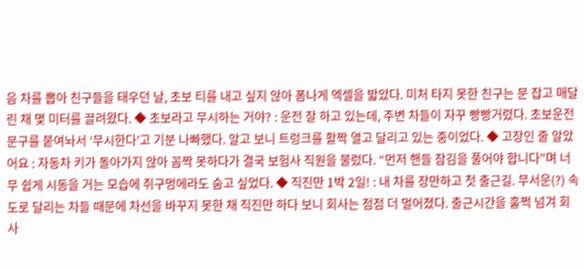음 차를 뽑아 친구들을 태우던 날, 초보 티를 내고 싶지 않아 폼나게 엑셀을 밟았다. 미처 타지 못한 친구는 문 잡고 매달린 채 몇 미터를 끌려왔다. ◆ 초보라고 무시하는 거야? : 운전 잘 하고 있는데, 주변 차들이 자꾸 빵빵거렸다. 초보운전 문구를 붙여놔서 ‘무시한다’고 기분 나빠했다. 알고 보니 트렁크를 활짝 열고 달리고 있는 중이었다. ◆ 고장인 줄 알았어요 : 자동차 키가 돌아가지 않아 꼼짝 못하다가 결국 보험사 직원을 불렀다. “먼저 핸들 잠김을 풀어야 합니다”며 너무 쉽게 시동을 거는 모습에 쥐구멍에라도 숨고 싶었다. ◆ 직진만 1박 2일! : 내 차를 장만하고 첫 출근길. 무서운(?) 속도로 달리는 차들 때문에 차선을 바꾸지 못한 채 직진만 하다 보니 회사는 점점 더 멀어졌다. 출근시간을 훌쩍 넘겨 회사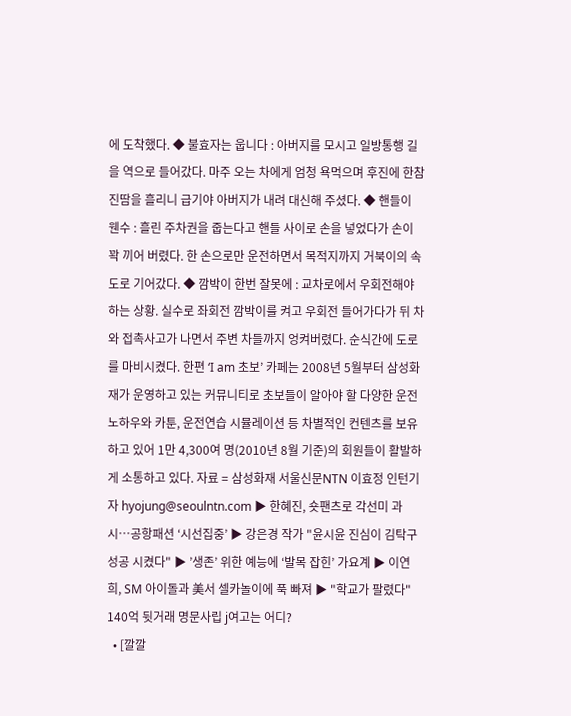에 도착했다. ◆ 불효자는 웁니다 : 아버지를 모시고 일방통행 길을 역으로 들어갔다. 마주 오는 차에게 엄청 욕먹으며 후진에 한참 진땀을 흘리니 급기야 아버지가 내려 대신해 주셨다. ◆ 핸들이 웬수 : 흘린 주차권을 줍는다고 핸들 사이로 손을 넣었다가 손이 꽉 끼어 버렸다. 한 손으로만 운전하면서 목적지까지 거북이의 속도로 기어갔다. ◆ 깜박이 한번 잘못에 : 교차로에서 우회전해야 하는 상황. 실수로 좌회전 깜박이를 켜고 우회전 들어가다가 뒤 차와 접촉사고가 나면서 주변 차들까지 엉켜버렸다. 순식간에 도로를 마비시켰다. 한편 ‘I am 초보’ 카페는 2008년 5월부터 삼성화재가 운영하고 있는 커뮤니티로 초보들이 알아야 할 다양한 운전노하우와 카툰, 운전연습 시뮬레이션 등 차별적인 컨텐츠를 보유하고 있어 1만 4,300여 명(2010년 8월 기준)의 회원들이 활발하게 소통하고 있다. 자료 = 삼성화재 서울신문NTN 이효정 인턴기자 hyojung@seoulntn.com ▶ 한혜진, 숏팬츠로 각선미 과시…공항패션 ‘시선집중’ ▶ 강은경 작가 "윤시윤 진심이 김탁구 성공 시켰다" ▶ ’생존’ 위한 예능에 ‘발목 잡힌’ 가요계 ▶ 이연희, SM 아이돌과 美서 셀카놀이에 푹 빠져 ▶ "학교가 팔렸다" 140억 뒷거래 명문사립 j여고는 어디?
  • [깔깔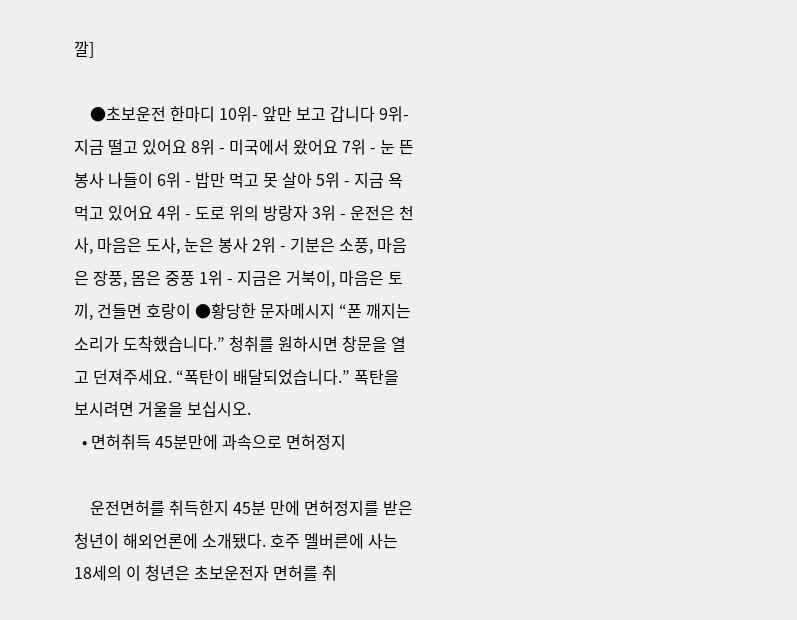깔]

    ●초보운전 한마디 10위- 앞만 보고 갑니다 9위- 지금 떨고 있어요 8위 - 미국에서 왔어요 7위 - 눈 뜬 봉사 나들이 6위 - 밥만 먹고 못 살아 5위 - 지금 욕 먹고 있어요 4위 - 도로 위의 방랑자 3위 - 운전은 천사, 마음은 도사, 눈은 봉사 2위 - 기분은 소풍, 마음은 장풍, 몸은 중풍 1위 - 지금은 거북이, 마음은 토끼, 건들면 호랑이 ●황당한 문자메시지 “폰 깨지는 소리가 도착했습니다.” 청취를 원하시면 창문을 열고 던져주세요. “폭탄이 배달되었습니다.” 폭탄을 보시려면 거울을 보십시오.
  • 면허취득 45분만에 과속으로 면허정지

    운전면허를 취득한지 45분 만에 면허정지를 받은 청년이 해외언론에 소개됐다. 호주 멜버른에 사는 18세의 이 청년은 초보운전자 면허를 취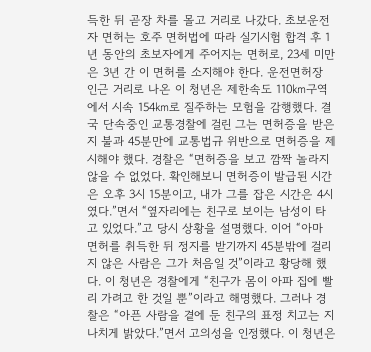득한 뒤 곧장 차를 몰고 거리로 나갔다. 초보운전자 면허는 호주 면허법에 따라 실기시험 합격 후 1년 동안의 초보자에게 주어지는 면허로, 23세 미만은 3년 간 이 면허를 소지해야 한다. 운전면허장 인근 거리로 나온 이 청년은 제한속도 110㎞구역에서 시속 154㎞로 질주하는 모험을 감행했다. 결국 단속중인 교통경찰에 걸린 그는 면허증을 받은 지 불과 45분만에 교통법규 위반으로 면허증을 제시해야 했다. 경찰은 “면허증을 보고 깜짝 놀라지 않을 수 없었다. 확인해보니 면허증이 발급된 시간은 오후 3시 15분이고, 내가 그를 잡은 시간은 4시였다.”면서 “옆자리에는 친구로 보이는 남성이 타고 있었다.”고 당시 상황을 설명했다. 이어 “아마 면허를 취득한 뒤 정지를 받기까지 45분밖에 걸리지 않은 사람은 그가 처음일 것”이라고 황당해 했다. 이 청년은 경찰에게 “친구가 몸이 아파 집에 빨리 가려고 한 것일 뿐”이라고 해명했다. 그러나 경찰은 “아픈 사람을 곁에 둔 친구의 표정 치고는 지나치게 밝았다.”면서 고의성을 인정했다. 이 청년은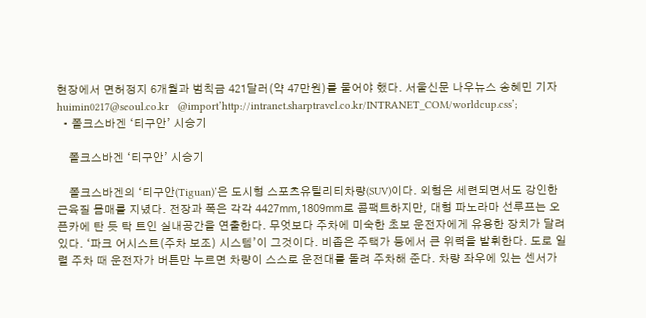현장에서 면허정지 6개월과 범칙금 421달러(약 47만원)를 물어야 했다. 서울신문 나우뉴스 송혜민 기자 huimin0217@seoul.co.kr   @import’http://intranet.sharptravel.co.kr/INTRANET_COM/worldcup.css’;
  • 폴크스바겐 ‘티구안’ 시승기

    폴크스바겐 ‘티구안’ 시승기

    폴크스바겐의 ‘티구안(Tiguan)’은 도시형 스포츠유틸리티차량(SUV)이다. 외형은 세련되면서도 강인한 근육질 몸매를 지녔다. 전장과 폭은 각각 4427㎜,1809㎜로 콤팩트하지만, 대형 파노라마 선루프는 오픈카에 탄 듯 탁 트인 실내공간을 연출한다. 무엇보다 주차에 미숙한 초보 운전자에게 유용한 장치가 달려 있다. ‘파크 어시스트(주차 보조) 시스템’이 그것이다. 비좁은 주택가 등에서 큰 위력을 발휘한다. 도로 일렬 주차 때 운전자가 버튼만 누르면 차량이 스스로 운전대를 돌려 주차해 준다. 차량 좌우에 있는 센서가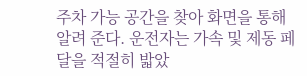주차 가능 공간을 찾아 화면을 통해 알려 준다. 운전자는 가속 및 제동 페달을 적절히 밟았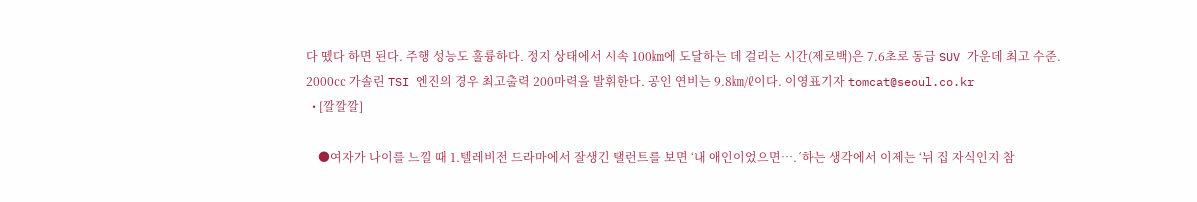다 뗐다 하면 된다. 주행 성능도 훌륭하다. 정지 상태에서 시속 100㎞에 도달하는 데 걸리는 시간(제로백)은 7.6초로 동급 SUV 가운데 최고 수준. 2000㏄ 가솔린 TSI 엔진의 경우 최고출력 200마력을 발휘한다. 공인 연비는 9.8㎞/ℓ이다. 이영표기자 tomcat@seoul.co.kr
  • [깔깔깔]

    ●여자가 나이를 느낄 때 1.텔레비전 드라마에서 잘생긴 탤런트를 보면 ‘내 애인이었으면….´하는 생각에서 이제는 ‘뉘 집 자식인지 참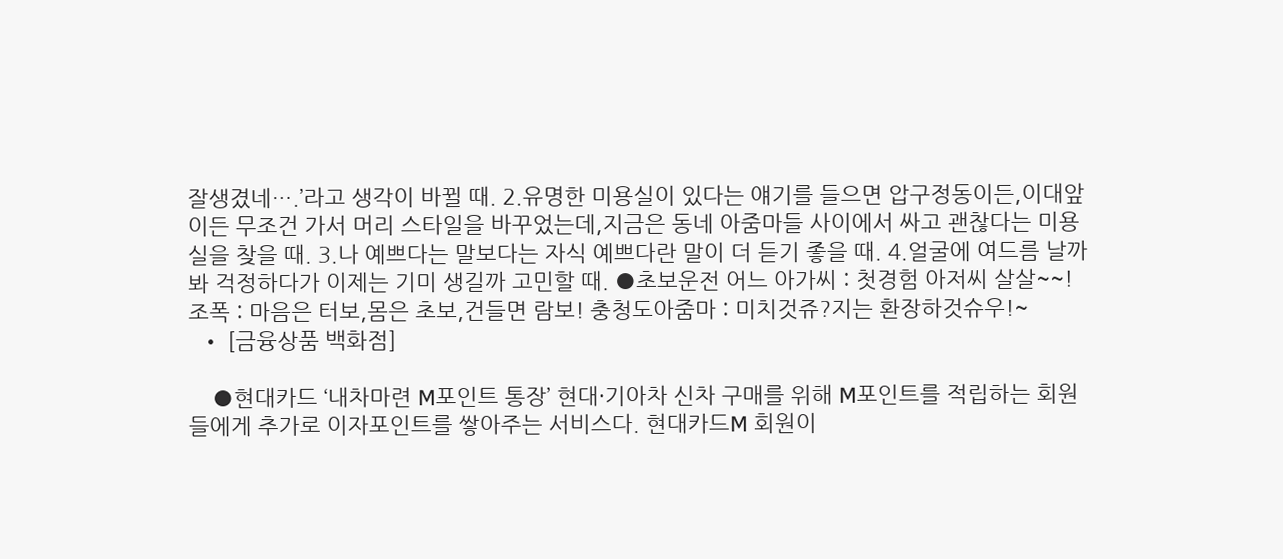잘생겼네….’라고 생각이 바뀔 때. 2.유명한 미용실이 있다는 얘기를 들으면 압구정동이든,이대앞이든 무조건 가서 머리 스타일을 바꾸었는데,지금은 동네 아줌마들 사이에서 싸고 괜찮다는 미용실을 찾을 때. 3.나 예쁘다는 말보다는 자식 예쁘다란 말이 더 듣기 좋을 때. 4.얼굴에 여드름 날까봐 걱정하다가 이제는 기미 생길까 고민할 때. ●초보운전 어느 아가씨 : 첫경험 아저씨 살살~~! 조폭 : 마음은 터보,몸은 초보,건들면 람보! 충청도아줌마 : 미치것쥬?지는 환장하것슈우!~
  • [금융상품 백화점]

    ●현대카드 ‘내차마련 M포인트 통장’ 현대·기아차 신차 구매를 위해 M포인트를 적립하는 회원들에게 추가로 이자포인트를 쌓아주는 서비스다. 현대카드M 회원이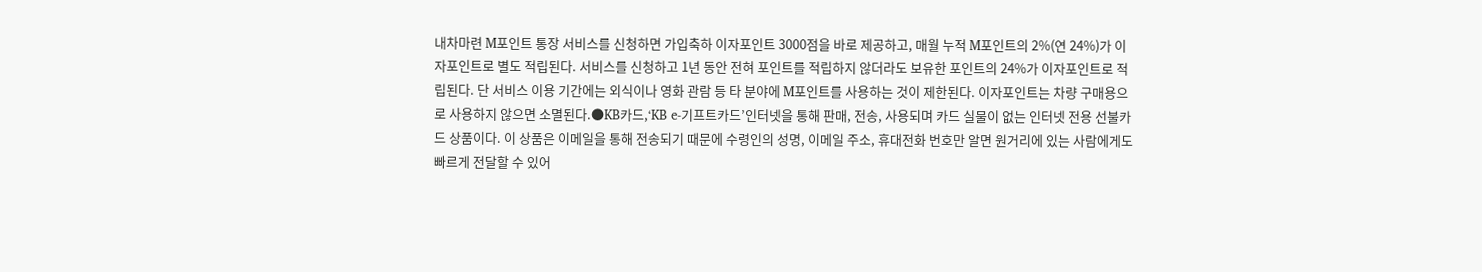내차마련 M포인트 통장 서비스를 신청하면 가입축하 이자포인트 3000점을 바로 제공하고, 매월 누적 M포인트의 2%(연 24%)가 이자포인트로 별도 적립된다. 서비스를 신청하고 1년 동안 전혀 포인트를 적립하지 않더라도 보유한 포인트의 24%가 이자포인트로 적립된다. 단 서비스 이용 기간에는 외식이나 영화 관람 등 타 분야에 M포인트를 사용하는 것이 제한된다. 이자포인트는 차량 구매용으로 사용하지 않으면 소멸된다.●KB카드,‘KB e-기프트카드’인터넷을 통해 판매, 전송, 사용되며 카드 실물이 없는 인터넷 전용 선불카드 상품이다. 이 상품은 이메일을 통해 전송되기 때문에 수령인의 성명, 이메일 주소, 휴대전화 번호만 알면 원거리에 있는 사람에게도 빠르게 전달할 수 있어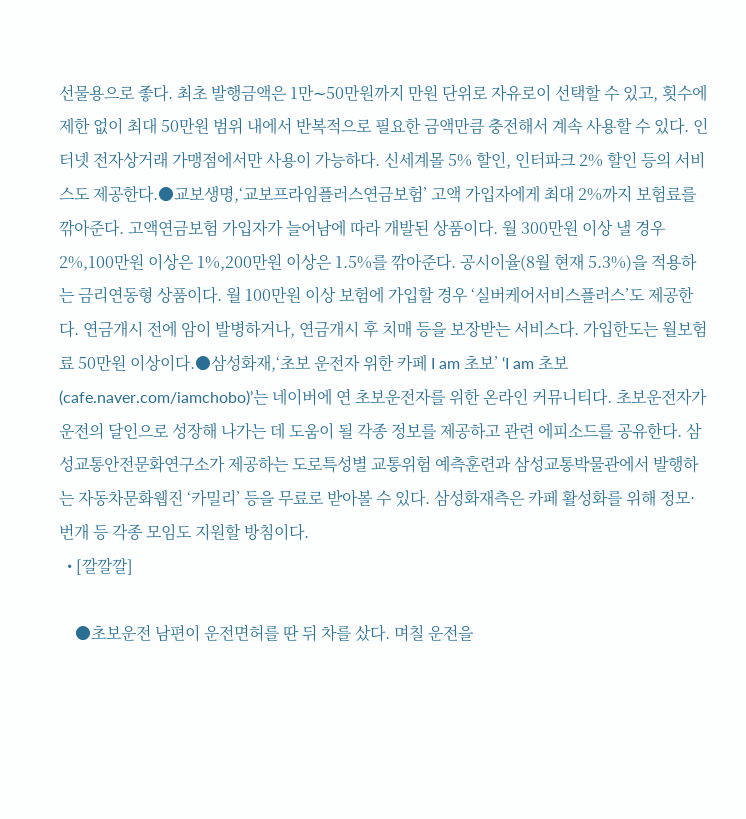선물용으로 좋다. 최초 발행금액은 1만∼50만원까지 만원 단위로 자유로이 선택할 수 있고, 횟수에 제한 없이 최대 50만원 범위 내에서 반복적으로 필요한 금액만큼 충전해서 계속 사용할 수 있다. 인터넷 전자상거래 가맹점에서만 사용이 가능하다. 신세계몰 5% 할인, 인터파크 2% 할인 등의 서비스도 제공한다.●교보생명,‘교보프라임플러스연금보험’ 고액 가입자에게 최대 2%까지 보험료를 깎아준다. 고액연금보험 가입자가 늘어남에 따라 개발된 상품이다. 월 300만원 이상 낼 경우 2%,100만원 이상은 1%,200만원 이상은 1.5%를 깎아준다. 공시이율(8월 현재 5.3%)을 적용하는 금리연동형 상품이다. 월 100만원 이상 보험에 가입할 경우 ‘실버케어서비스플러스’도 제공한다. 연금개시 전에 암이 발병하거나, 연금개시 후 치매 등을 보장받는 서비스다. 가입한도는 월보험료 50만원 이상이다.●삼성화재,‘초보 운전자 위한 카페 I am 초보’ ‘I am 초보(cafe.naver.com/iamchobo)’는 네이버에 연 초보운전자를 위한 온라인 커뮤니티다. 초보운전자가 운전의 달인으로 성장해 나가는 데 도움이 될 각종 정보를 제공하고 관련 에피소드를 공유한다. 삼성교통안전문화연구소가 제공하는 도로특성별 교통위험 예측훈련과 삼성교통박물관에서 발행하는 자동차문화웹진 ‘카밀리’ 등을 무료로 받아볼 수 있다. 삼성화재측은 카페 활성화를 위해 정모·번개 등 각종 모임도 지원할 방침이다.
  • [깔깔깔]

    ●초보운전 남편이 운전면허를 딴 뒤 차를 샀다. 며칠 운전을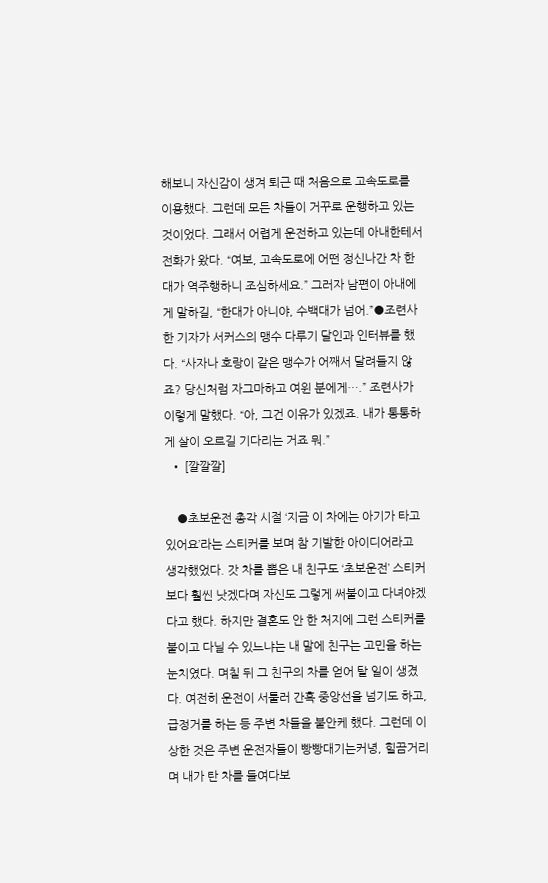해보니 자신감이 생겨 퇴근 때 처음으로 고속도로를 이용했다. 그런데 모든 차들이 거꾸로 운행하고 있는 것이었다. 그래서 어렵게 운전하고 있는데 아내한테서 전화가 왔다. “여보, 고속도로에 어떤 정신나간 차 한대가 역주행하니 조심하세요.” 그러자 남편이 아내에게 말하길, “한대가 아니야, 수백대가 넘어.”●조련사 한 기자가 서커스의 맹수 다루기 달인과 인터뷰를 했다. “사자나 호랑이 같은 맹수가 어째서 달려들지 않죠? 당신처럼 자그마하고 여윈 분에게….” 조련사가 이렇게 말했다. “아, 그건 이유가 있겠죠. 내가 통통하게 살이 오르길 기다리는 거죠 뭐.”
  • [깔깔깔]

    ●초보운전 총각 시절 ‘지금 이 차에는 아기가 타고 있어요’라는 스티커를 보며 참 기발한 아이디어라고 생각했었다. 갓 차를 뽑은 내 친구도 ‘초보운전’ 스티커보다 훨씬 낫겠다며 자신도 그렇게 써붙이고 다녀야겠다고 했다. 하지만 결혼도 안 한 처지에 그런 스티커를 붙이고 다닐 수 있느냐는 내 말에 친구는 고민을 하는 눈치였다. 며칠 뒤 그 친구의 차를 얻어 탈 일이 생겼다. 여전히 운전이 서툴러 간혹 중앙선을 넘기도 하고, 급정거를 하는 등 주변 차들을 불안케 했다. 그런데 이상한 것은 주변 운전자들이 빵빵대기는커녕, 힐끔거리며 내가 탄 차를 들여다보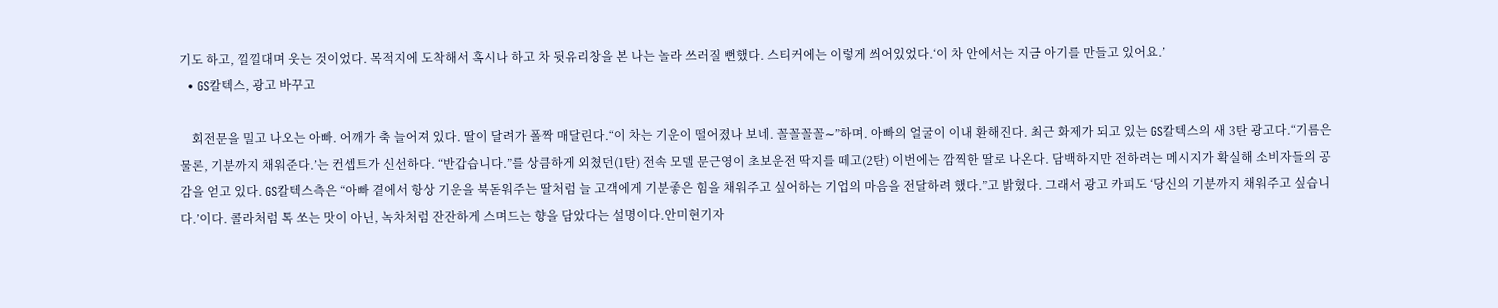기도 하고, 낄낄대며 웃는 것이었다. 목적지에 도착해서 혹시나 하고 차 뒷유리창을 본 나는 놀라 쓰러질 뻔했다. 스티커에는 이렇게 씌어있었다.‘이 차 안에서는 지금 아기를 만들고 있어요.’
  • GS칼텍스, 광고 바꾸고

    회전문을 밀고 나오는 아빠. 어깨가 축 늘어져 있다. 딸이 달려가 폴짝 매달린다.“이 차는 기운이 떨어졌나 보네. 꼴꼴꼴꼴∼”하며. 아빠의 얼굴이 이내 환해진다. 최근 화제가 되고 있는 GS칼텍스의 새 3탄 광고다.“기름은 물론, 기분까지 채워준다.’는 컨셉트가 신선하다. “반갑습니다.”를 상큼하게 외쳤던(1탄) 전속 모델 문근영이 초보운전 딱지를 떼고(2탄) 이번에는 깜찍한 딸로 나온다. 담백하지만 전하려는 메시지가 확실해 소비자들의 공감을 얻고 있다. GS칼텍스측은 “아빠 곁에서 항상 기운을 북돋워주는 딸처럼 늘 고객에게 기분좋은 힘을 채워주고 싶어하는 기업의 마음을 전달하려 했다.”고 밝혔다. 그래서 광고 카피도 ‘당신의 기분까지 채워주고 싶습니다.’이다. 콜라처럼 톡 쏘는 맛이 아닌, 녹차처럼 잔잔하게 스며드는 향을 담았다는 설명이다.안미현기자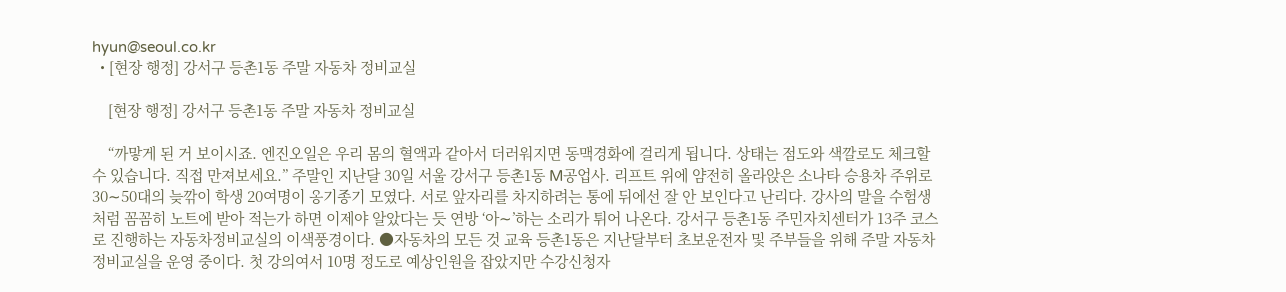hyun@seoul.co.kr
  • [현장 행정] 강서구 등촌1동 주말 자동차 정비교실

    [현장 행정] 강서구 등촌1동 주말 자동차 정비교실

    “까맣게 된 거 보이시죠. 엔진오일은 우리 몸의 혈액과 같아서 더러워지면 동맥경화에 걸리게 됩니다. 상태는 점도와 색깔로도 체크할 수 있습니다. 직접 만져보세요.” 주말인 지난달 30일 서울 강서구 등촌1동 M공업사. 리프트 위에 얌전히 올라앉은 소나타 승용차 주위로 30∼50대의 늦깎이 학생 20여명이 옹기종기 모였다. 서로 앞자리를 차지하려는 통에 뒤에선 잘 안 보인다고 난리다. 강사의 말을 수험생처럼 꼼꼼히 노트에 받아 적는가 하면 이제야 알았다는 듯 연방 ‘아∼’하는 소리가 튀어 나온다. 강서구 등촌1동 주민자치센터가 13주 코스로 진행하는 자동차정비교실의 이색풍경이다. ●자동차의 모든 것 교육 등촌1동은 지난달부터 초보운전자 및 주부들을 위해 주말 자동차 정비교실을 운영 중이다. 첫 강의여서 10명 정도로 예상인원을 잡았지만 수강신청자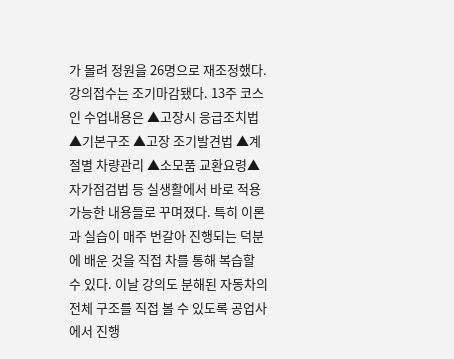가 몰려 정원을 26명으로 재조정했다. 강의접수는 조기마감됐다. 13주 코스인 수업내용은 ▲고장시 응급조치법 ▲기본구조 ▲고장 조기발견법 ▲계절별 차량관리 ▲소모품 교환요령▲자가점검법 등 실생활에서 바로 적용 가능한 내용들로 꾸며졌다. 특히 이론과 실습이 매주 번갈아 진행되는 덕분에 배운 것을 직접 차를 통해 복습할 수 있다. 이날 강의도 분해된 자동차의 전체 구조를 직접 볼 수 있도록 공업사에서 진행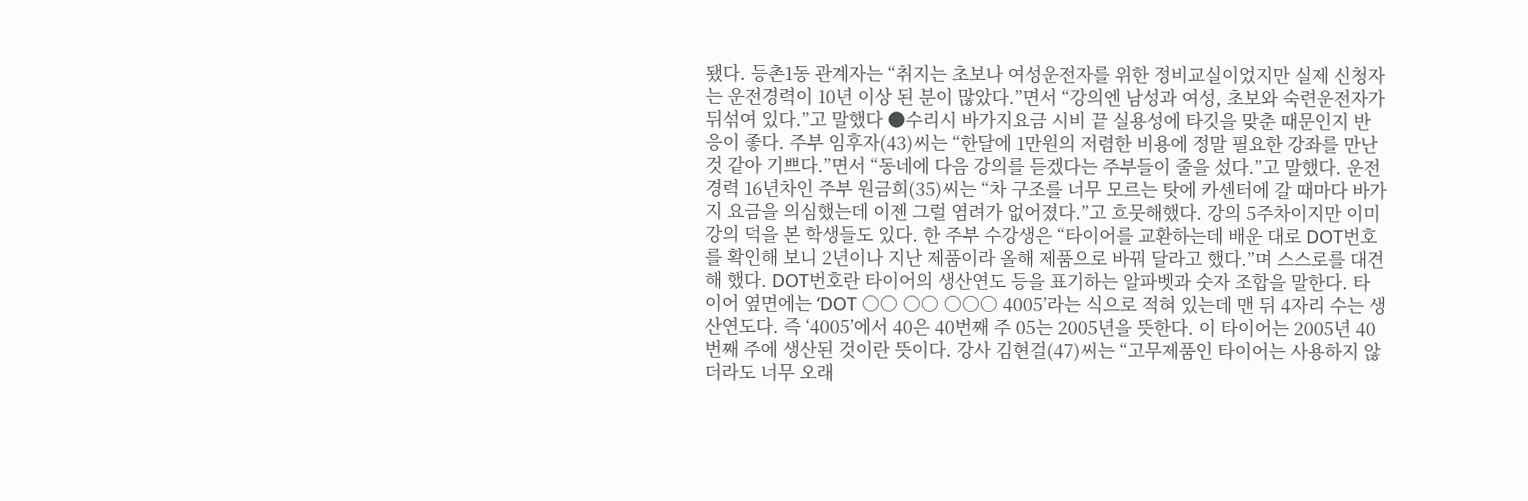됐다. 등촌1동 관계자는 “취지는 초보나 여성운전자를 위한 정비교실이었지만 실제 신청자는 운전경력이 10년 이상 된 분이 많았다.”면서 “강의엔 남성과 여성, 초보와 숙련운전자가 뒤섞여 있다.”고 말했다 ●수리시 바가지요금 시비 끝 실용성에 타깃을 맞춘 때문인지 반응이 좋다. 주부 임후자(43)씨는 “한달에 1만원의 저렴한 비용에 정말 필요한 강좌를 만난 것 같아 기쁘다.”면서 “동네에 다음 강의를 듣겠다는 주부들이 줄을 섰다.”고 말했다. 운전경력 16년차인 주부 원금희(35)씨는 “차 구조를 너무 모르는 탓에 카센터에 갈 때마다 바가지 요금을 의심했는데 이젠 그럴 염려가 없어졌다.”고 흐뭇해했다. 강의 5주차이지만 이미 강의 덕을 본 학생들도 있다. 한 주부 수강생은 “타이어를 교환하는데 배운 대로 DOT번호를 확인해 보니 2년이나 지난 제품이라 올해 제품으로 바꿔 달라고 했다.”며 스스로를 대견해 했다. DOT번호란 타이어의 생산연도 등을 표기하는 알파벳과 숫자 조합을 말한다. 타이어 옆면에는 ‘DOT ○○ ○○ ○○○ 4005’라는 식으로 적혀 있는데 맨 뒤 4자리 수는 생산연도다. 즉 ‘4005’에서 40은 40번째 주 05는 2005년을 뜻한다. 이 타이어는 2005년 40번째 주에 생산된 것이란 뜻이다. 강사 김현걸(47)씨는 “고무제품인 타이어는 사용하지 않더라도 너무 오래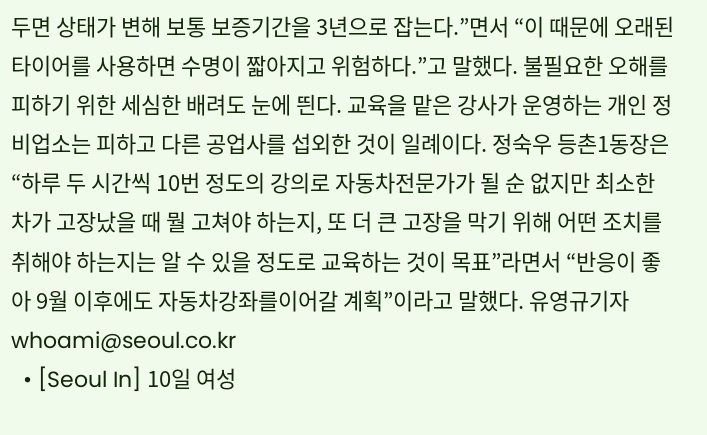두면 상태가 변해 보통 보증기간을 3년으로 잡는다.”면서 “이 때문에 오래된 타이어를 사용하면 수명이 짧아지고 위험하다.”고 말했다. 불필요한 오해를 피하기 위한 세심한 배려도 눈에 띈다. 교육을 맡은 강사가 운영하는 개인 정비업소는 피하고 다른 공업사를 섭외한 것이 일례이다. 정숙우 등촌1동장은 “하루 두 시간씩 10번 정도의 강의로 자동차전문가가 될 순 없지만 최소한 차가 고장났을 때 뭘 고쳐야 하는지, 또 더 큰 고장을 막기 위해 어떤 조치를 취해야 하는지는 알 수 있을 정도로 교육하는 것이 목표”라면서 “반응이 좋아 9월 이후에도 자동차강좌를이어갈 계획”이라고 말했다. 유영규기자 whoami@seoul.co.kr
  • [Seoul In] 10일 여성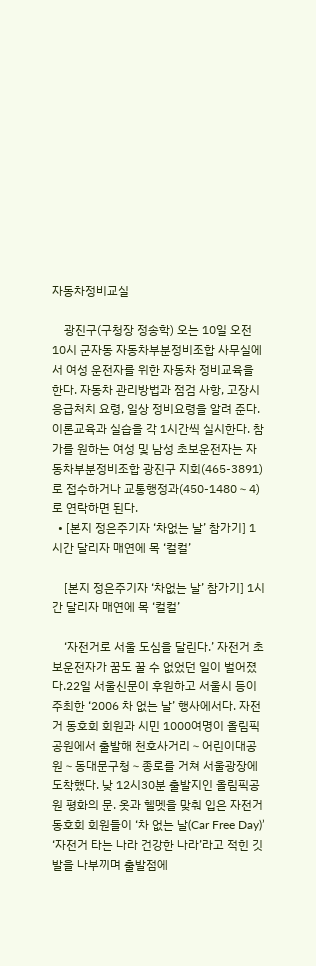자동차정비교실

    광진구(구청장 정송학) 오는 10일 오전 10시 군자동 자동차부분정비조합 사무실에서 여성 운전자를 위한 자동차 정비교육을 한다. 자동차 관리방법과 점검 사항, 고장시 응급처치 요령, 일상 정비요령을 알려 준다. 이론교육과 실습을 각 1시간씩 실시한다. 참가를 원하는 여성 및 남성 초보운전자는 자동차부분정비조합 광진구 지회(465-3891)로 접수하거나 교통행정과(450-1480∼4)로 연락하면 된다.
  • [본지 정은주기자 ‘차없는 날’ 참가기] 1시간 달리자 매연에 목 ‘컬컬’

    [본지 정은주기자 ‘차없는 날’ 참가기] 1시간 달리자 매연에 목 ‘컬컬’

    ‘자전거로 서울 도심을 달린다.’ 자전거 초보운전자가 꿈도 꿀 수 없었던 일이 벌어졌다.22일 서울신문이 후원하고 서울시 등이 주최한 ‘2006 차 없는 날’ 행사에서다. 자전거 동호회 회원과 시민 1000여명이 올림픽공원에서 출발해 천호사거리∼어린이대공원∼동대문구청∼종로를 거쳐 서울광장에 도착했다. 낮 12시30분 출발지인 올림픽공원 평화의 문. 옷과 헬멧을 맞춰 입은 자전거 동호회 회원들이 ‘차 없는 날(Car Free Day)’ ‘자전거 타는 나라 건강한 나라’라고 적힌 깃발을 나부끼며 출발점에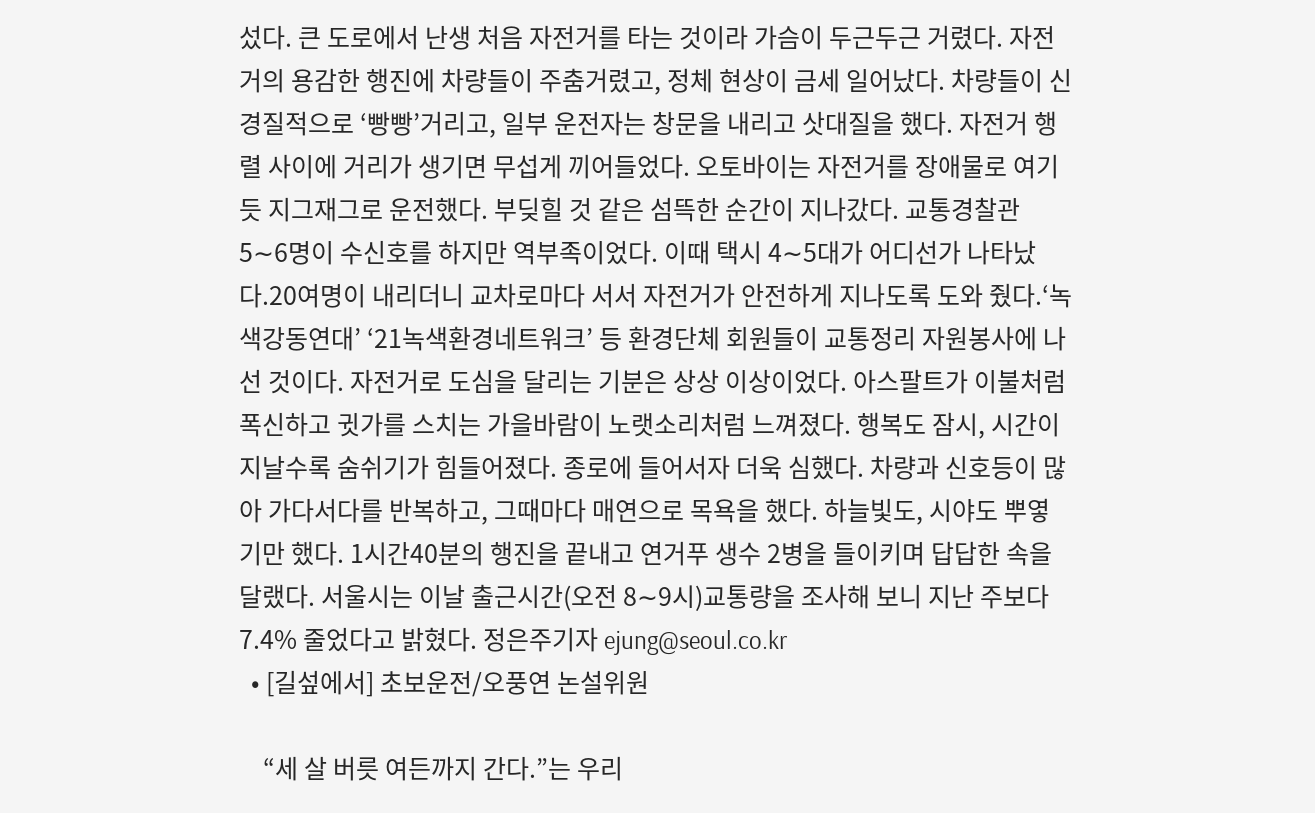섰다. 큰 도로에서 난생 처음 자전거를 타는 것이라 가슴이 두근두근 거렸다. 자전거의 용감한 행진에 차량들이 주춤거렸고, 정체 현상이 금세 일어났다. 차량들이 신경질적으로 ‘빵빵’거리고, 일부 운전자는 창문을 내리고 삿대질을 했다. 자전거 행렬 사이에 거리가 생기면 무섭게 끼어들었다. 오토바이는 자전거를 장애물로 여기듯 지그재그로 운전했다. 부딪힐 것 같은 섬뜩한 순간이 지나갔다. 교통경찰관 5∼6명이 수신호를 하지만 역부족이었다. 이때 택시 4∼5대가 어디선가 나타났다.20여명이 내리더니 교차로마다 서서 자전거가 안전하게 지나도록 도와 줬다.‘녹색강동연대’ ‘21녹색환경네트워크’ 등 환경단체 회원들이 교통정리 자원봉사에 나선 것이다. 자전거로 도심을 달리는 기분은 상상 이상이었다. 아스팔트가 이불처럼 폭신하고 귓가를 스치는 가을바람이 노랫소리처럼 느껴졌다. 행복도 잠시, 시간이 지날수록 숨쉬기가 힘들어졌다. 종로에 들어서자 더욱 심했다. 차량과 신호등이 많아 가다서다를 반복하고, 그때마다 매연으로 목욕을 했다. 하늘빛도, 시야도 뿌옇기만 했다. 1시간40분의 행진을 끝내고 연거푸 생수 2병을 들이키며 답답한 속을 달랬다. 서울시는 이날 출근시간(오전 8∼9시)교통량을 조사해 보니 지난 주보다 7.4% 줄었다고 밝혔다. 정은주기자 ejung@seoul.co.kr
  • [길섶에서] 초보운전/오풍연 논설위원

    “세 살 버릇 여든까지 간다.”는 우리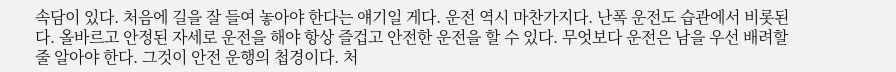속담이 있다. 처음에 길을 잘 들여 놓아야 한다는 얘기일 게다. 운전 역시 마찬가지다. 난폭 운전도 습관에서 비롯된다. 올바르고 안정된 자세로 운전을 해야 항상 즐겁고 안전한 운전을 할 수 있다. 무엇보다 운전은 남을 우선 배려할 줄 알아야 한다. 그것이 안전 운행의 첩경이다. 처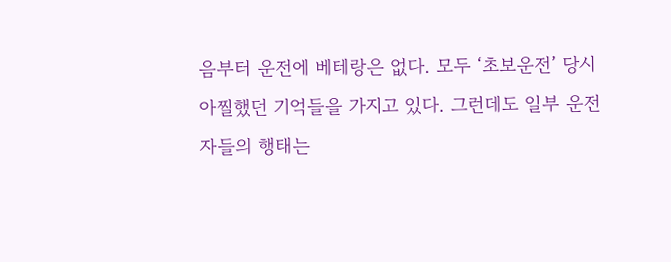음부터 운전에 베테랑은 없다. 모두 ‘초보운전’ 당시 아찔했던 기억들을 가지고 있다. 그런데도 일부 운전자들의 행태는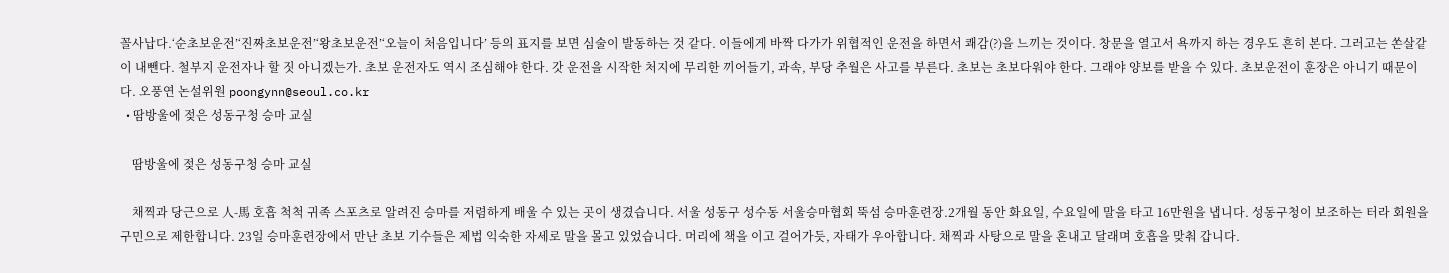꼴사납다.‘순초보운전’‘진짜초보운전’‘왕초보운전’‘오늘이 처음입니다’ 등의 표지를 보면 심술이 발동하는 것 같다. 이들에게 바짝 다가가 위협적인 운전을 하면서 쾌감(?)을 느끼는 것이다. 창문을 열고서 욕까지 하는 경우도 흔히 본다. 그러고는 쏜살같이 내뺀다. 철부지 운전자나 할 짓 아니겠는가. 초보 운전자도 역시 조심해야 한다. 갓 운전을 시작한 처지에 무리한 끼어들기, 과속, 부당 추월은 사고를 부른다. 초보는 초보다워야 한다. 그래야 양보를 받을 수 있다. 초보운전이 훈장은 아니기 때문이다. 오풍연 논설위원 poongynn@seoul.co.kr
  • 땀방울에 젖은 성동구청 승마 교실

    땀방울에 젖은 성동구청 승마 교실

    채찍과 당근으로 人-馬 호흡 척척 귀족 스포츠로 알려진 승마를 저렴하게 배울 수 있는 곳이 생겼습니다. 서울 성동구 성수동 서울승마협회 뚝섬 승마훈련장.2개월 동안 화요일, 수요일에 말을 타고 16만원을 냅니다. 성동구청이 보조하는 터라 회원을 구민으로 제한합니다. 23일 승마훈련장에서 만난 초보 기수들은 제법 익숙한 자세로 말을 몰고 있었습니다. 머리에 책을 이고 걸어가듯, 자태가 우아합니다. 채찍과 사탕으로 말을 혼내고 달래며 호흡을 맞춰 갑니다.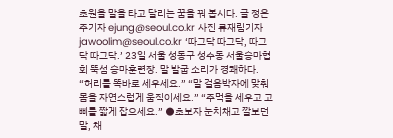초원을 말을 타고 달리는 꿈을 꿔 봅시다. 글 정은주기자 ejung@seoul.co.kr 사진 류재림기자 jawoolim@seoul.co.kr ‘따그닥 따그닥, 따그닥 따그닥.’ 23일 서울 성동구 성수동 서울승마협회 뚝섬 승마훈련장. 말 발굽 소리가 경쾌하다. “허리를 똑바로 세우세요.” “말 걸음박자에 맞춰 몸을 자연스럽게 움직이세요.” “주먹을 세우고 고삐를 짧게 잡으세요.” ●초보자 눈치채고 깔보던 말, 채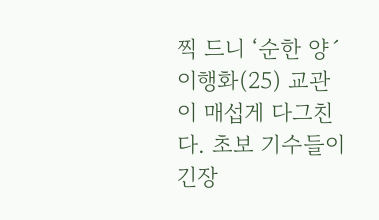찍 드니 ‘순한 양´ 이행화(25) 교관이 매섭게 다그친다. 초보 기수들이 긴장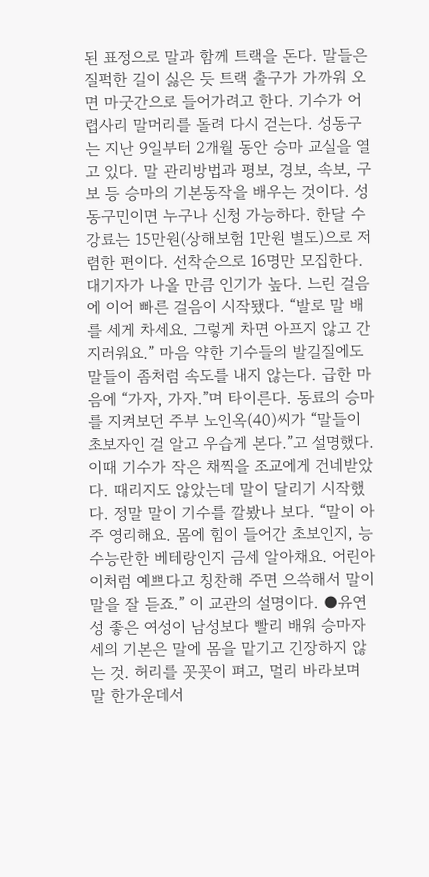된 표정으로 말과 함께 트랙을 돈다. 말들은 질퍽한 길이 싫은 듯 트랙 출구가 가까워 오면 마굿간으로 들어가려고 한다. 기수가 어렵사리 말머리를 돌려 다시 걷는다. 성동구는 지난 9일부터 2개월 동안 승마 교실을 열고 있다. 말 관리방법과 평보, 경보, 속보, 구보 등 승마의 기본동작을 배우는 것이다. 성동구민이면 누구나 신청 가능하다. 한달 수강료는 15만원(상해보험 1만원 별도)으로 저렴한 편이다. 선착순으로 16명만 모집한다. 대기자가 나올 만큼 인기가 높다. 느린 걸음에 이어 빠른 걸음이 시작됐다. “발로 말 배를 세게 차세요. 그렇게 차면 아프지 않고 간지러워요.” 마음 약한 기수들의 발길질에도 말들이 좀처럼 속도를 내지 않는다. 급한 마음에 “가자, 가자.”며 타이른다. 동료의 승마를 지켜보던 주부 노인옥(40)씨가 “말들이 초보자인 걸 알고 우습게 본다.”고 설명했다. 이때 기수가 작은 채찍을 조교에게 건네받았다. 때리지도 않았는데 말이 달리기 시작했다. 정말 말이 기수를 깔봤나 보다. “말이 아주 영리해요. 몸에 힘이 들어간 초보인지, 능수능란한 베테랑인지 금세 알아채요. 어린아이처럼 예쁘다고 칭찬해 주면 으쓱해서 말이 말을 잘 듣죠.” 이 교관의 설명이다. ●유연성 좋은 여성이 남성보다 빨리 배워 승마자세의 기본은 말에 몸을 맡기고 긴장하지 않는 것. 허리를 꼿꼿이 펴고, 멀리 바라보며 말 한가운데서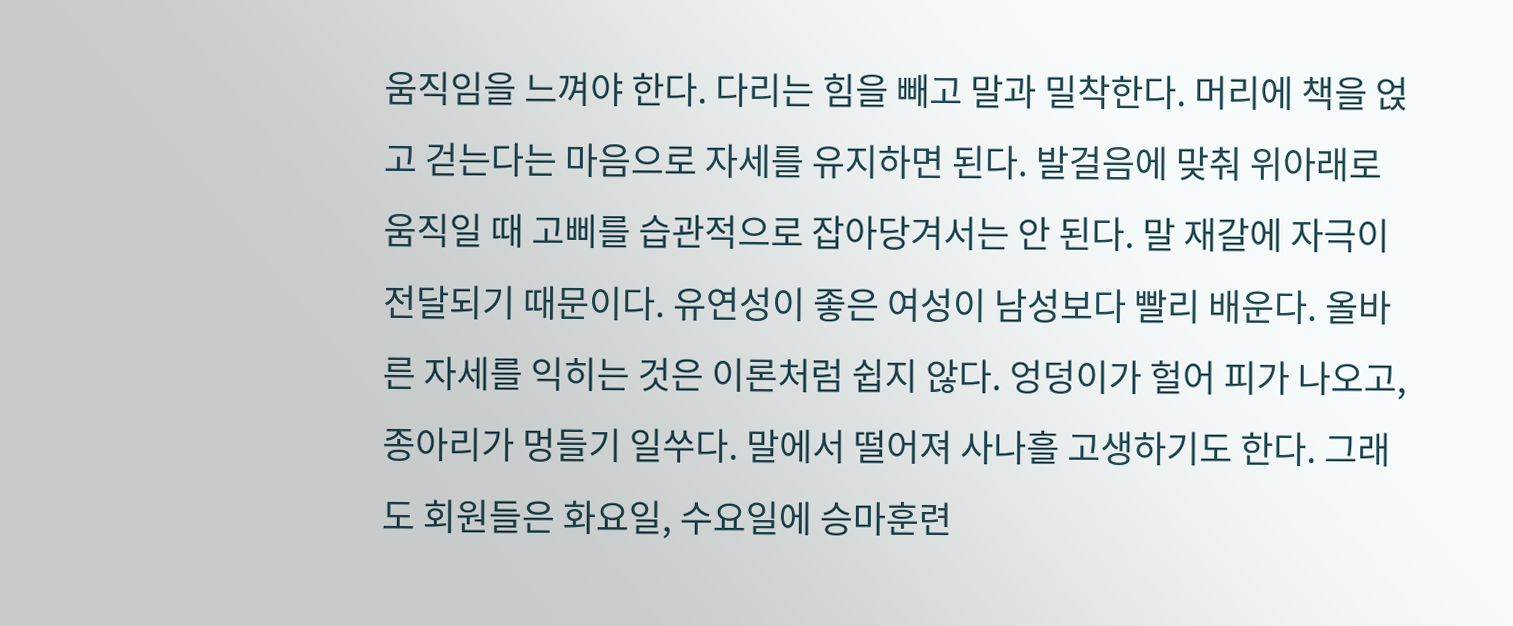움직임을 느껴야 한다. 다리는 힘을 빼고 말과 밀착한다. 머리에 책을 얹고 걷는다는 마음으로 자세를 유지하면 된다. 발걸음에 맞춰 위아래로 움직일 때 고삐를 습관적으로 잡아당겨서는 안 된다. 말 재갈에 자극이 전달되기 때문이다. 유연성이 좋은 여성이 남성보다 빨리 배운다. 올바른 자세를 익히는 것은 이론처럼 쉽지 않다. 엉덩이가 헐어 피가 나오고, 종아리가 멍들기 일쑤다. 말에서 떨어져 사나흘 고생하기도 한다. 그래도 회원들은 화요일, 수요일에 승마훈련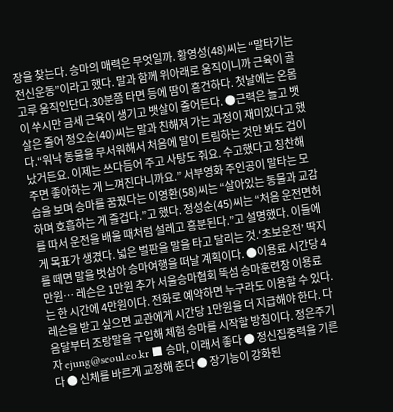장을 찾는다. 승마의 매력은 무엇일까. 황영성(48)씨는 “말타기는 전신운동”이라고 했다. 말과 함께 위아래로 움직이니까 근육이 골고루 움직인단다.30분쯤 타면 등에 땀이 흥건하다. 첫날에는 온몸이 쑤시만 금세 근육이 생기고 뱃살이 줄어든다. ●근력은 늘고 뱃살은 줄어 정오순(40)씨는 말과 친해져 가는 과정이 재미있다고 했다.“워낙 동물을 무서워해서 처음에 말이 트림하는 것만 봐도 겁이 났거든요. 이제는 쓰다듬어 주고 사탕도 줘요. 수고했다고 칭찬해 주면 좋아하는 게 느껴진다니까요.” 서부영화 주인공이 말타는 모습을 보며 승마를 꿈꿨다는 이영환(58)씨는 “살아있는 동물과 교감하며 호흡하는 게 즐겁다.”고 했다. 정성순(45)씨는 “처음 운전면허를 따서 운전을 배울 때처럼 설레고 흥분된다.”고 설명했다. 이들에게 목표가 생겼다. 넓은 벌판을 말을 타고 달리는 것.‘초보운전’ 딱지를 떼면 말을 벗삼아 승마여행을 떠날 계획이다. ●이용료 시간당 4만원… 레슨은 1만원 추가 서울승마협회 뚝섬 승마훈련장 이용료는 한 시간에 4만원이다. 전화로 예약하면 누구라도 이용할 수 있다. 레슨을 받고 싶으면 교관에게 시간당 1만원을 더 지급해야 한다. 다음달부터 조랑말을 구입해 체험 승마를 시작할 방침이다. 정은주기자 ejung@seoul.co.kr ■ 승마, 이래서 좋다 ● 정신집중력을 기른다 ● 신체를 바르게 교정해 준다 ● 장기능이 강화된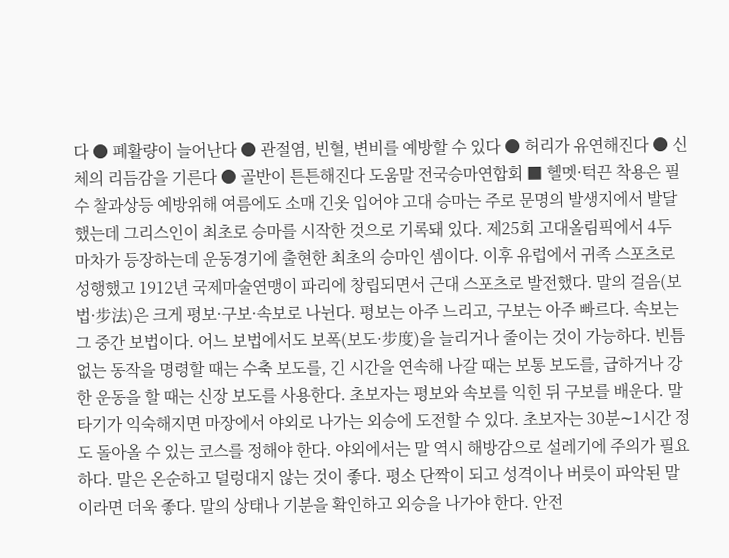다 ● 폐활량이 늘어난다 ● 관절염, 빈혈, 변비를 예방할 수 있다 ● 허리가 유연해진다 ● 신체의 리듬감을 기른다 ● 골반이 튼튼해진다 도움말 전국승마연합회 ■ 헬멧·턱끈 착용은 필수 찰과상등 예방위해 여름에도 소매 긴옷 입어야 고대 승마는 주로 문명의 발생지에서 발달했는데 그리스인이 최초로 승마를 시작한 것으로 기록돼 있다. 제25회 고대올림픽에서 4두 마차가 등장하는데 운동경기에 출현한 최초의 승마인 셈이다. 이후 유럽에서 귀족 스포츠로 성행했고 1912년 국제마술연맹이 파리에 창립되면서 근대 스포츠로 발전했다. 말의 걸음(보법·步法)은 크게 평보·구보·속보로 나뉜다. 평보는 아주 느리고, 구보는 아주 빠르다. 속보는 그 중간 보법이다. 어느 보법에서도 보폭(보도·步度)을 늘리거나 줄이는 것이 가능하다. 빈틈없는 동작을 명령할 때는 수축 보도를, 긴 시간을 연속해 나갈 때는 보통 보도를, 급하거나 강한 운동을 할 때는 신장 보도를 사용한다. 초보자는 평보와 속보를 익힌 뒤 구보를 배운다. 말타기가 익숙해지면 마장에서 야외로 나가는 외승에 도전할 수 있다. 초보자는 30분∼1시간 정도 돌아올 수 있는 코스를 정해야 한다. 야외에서는 말 역시 해방감으로 설레기에 주의가 필요하다. 말은 온순하고 덜렁대지 않는 것이 좋다. 평소 단짝이 되고 성격이나 버릇이 파악된 말이라면 더욱 좋다. 말의 상태나 기분을 확인하고 외승을 나가야 한다. 안전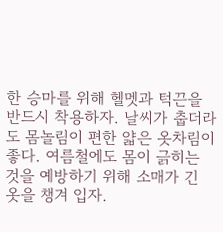한 승마를 위해 헬멧과 턱끈을 반드시 착용하자. 날씨가 춥더라도 몸놀림이 편한 얇은 옷차림이 좋다. 여름철에도 몸이 긁히는 것을 예방하기 위해 소매가 긴 옷을 챙겨 입자.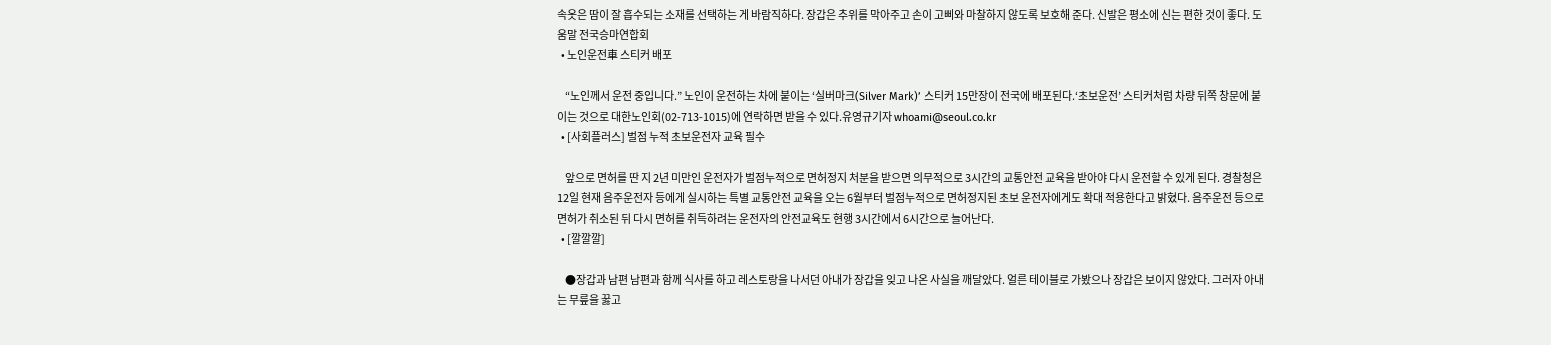속옷은 땀이 잘 흡수되는 소재를 선택하는 게 바람직하다. 장갑은 추위를 막아주고 손이 고삐와 마찰하지 않도록 보호해 준다. 신발은 평소에 신는 편한 것이 좋다. 도움말 전국승마연합회
  • 노인운전車 스티커 배포

    “노인께서 운전 중입니다.” 노인이 운전하는 차에 붙이는 ‘실버마크(Silver Mark)’ 스티커 15만장이 전국에 배포된다.‘초보운전’ 스티커처럼 차량 뒤쪽 창문에 붙이는 것으로 대한노인회(02-713-1015)에 연락하면 받을 수 있다.유영규기자 whoami@seoul.co.kr
  • [사회플러스] 벌점 누적 초보운전자 교육 필수

    앞으로 면허를 딴 지 2년 미만인 운전자가 벌점누적으로 면허정지 처분을 받으면 의무적으로 3시간의 교통안전 교육을 받아야 다시 운전할 수 있게 된다. 경찰청은 12일 현재 음주운전자 등에게 실시하는 특별 교통안전 교육을 오는 6월부터 벌점누적으로 면허정지된 초보 운전자에게도 확대 적용한다고 밝혔다. 음주운전 등으로 면허가 취소된 뒤 다시 면허를 취득하려는 운전자의 안전교육도 현행 3시간에서 6시간으로 늘어난다.
  • [깔깔깔]

    ●장갑과 남편 남편과 함께 식사를 하고 레스토랑을 나서던 아내가 장갑을 잊고 나온 사실을 깨달았다. 얼른 테이블로 가봤으나 장갑은 보이지 않았다. 그러자 아내는 무릎을 꿇고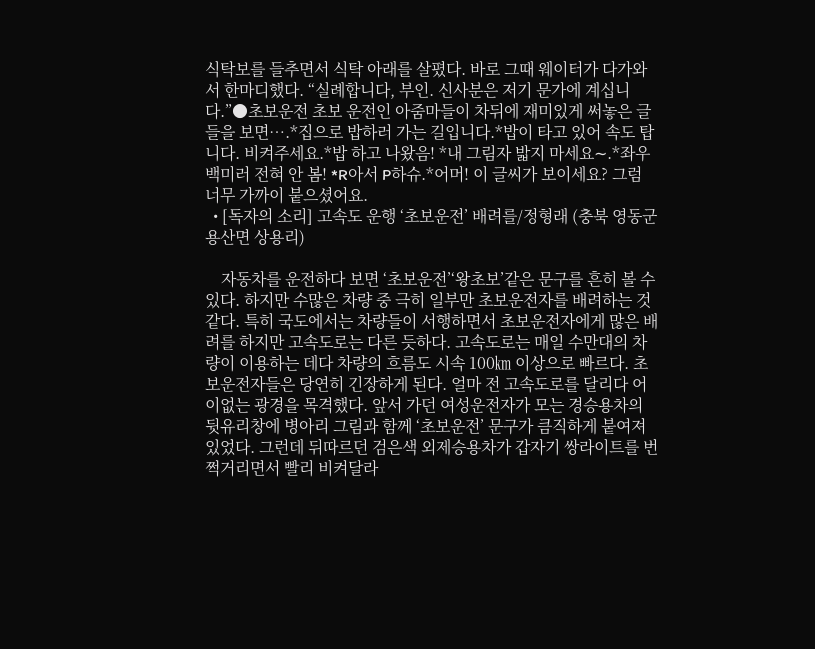식탁보를 들추면서 식탁 아래를 살폈다. 바로 그때 웨이터가 다가와서 한마디했다. “실례합니다, 부인. 신사분은 저기 문가에 계십니다.”●초보운전 초보 운전인 아줌마들이 차뒤에 재미있게 써놓은 글들을 보면….*집으로 밥하러 가는 길입니다.*밥이 타고 있어 속도 탑니다. 비켜주세요.*밥 하고 나왔음! *내 그림자 밟지 마세요∼.*좌우 백미러 전혀 안 봄! *R아서 P하슈.*어머! 이 글씨가 보이세요? 그럼 너무 가까이 붙으셨어요.
  • [독자의 소리] 고속도 운행 ‘초보운전’ 배려를/정형래 (충북 영동군 용산면 상용리)

    자동차를 운전하다 보면 ‘초보운전’‘왕초보’같은 문구를 흔히 볼 수 있다. 하지만 수많은 차량 중 극히 일부만 초보운전자를 배려하는 것 같다. 특히 국도에서는 차량들이 서행하면서 초보운전자에게 많은 배려를 하지만 고속도로는 다른 듯하다. 고속도로는 매일 수만대의 차량이 이용하는 데다 차량의 흐름도 시속 100㎞ 이상으로 빠르다. 초보운전자들은 당연히 긴장하게 된다. 얼마 전 고속도로를 달리다 어이없는 광경을 목격했다. 앞서 가던 여성운전자가 모는 경승용차의 뒷유리창에 병아리 그림과 함께 ‘초보운전’ 문구가 큼직하게 붙여져 있었다. 그런데 뒤따르던 검은색 외제승용차가 갑자기 쌍라이트를 번쩍거리면서 빨리 비켜달라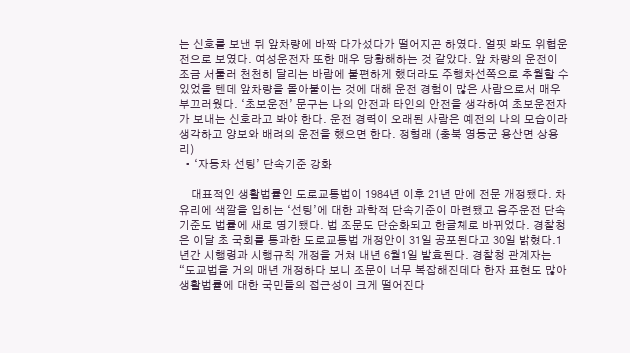는 신호를 보낸 뒤 앞차량에 바짝 다가섰다가 떨어지곤 하였다. 얼핏 봐도 위협운전으로 보였다. 여성운전자 또한 매우 당황해하는 것 같았다. 앞 차량의 운전이 조금 서툴러 천천히 달리는 바람에 불편하게 했더라도 주행차선쪽으로 추월할 수 있었을 텐데 앞차량을 몰아붙이는 것에 대해 운전 경험이 많은 사람으로서 매우 부끄러웠다. ‘초보운전’ 문구는 나의 안전과 타인의 안전을 생각하여 초보운전자가 보내는 신호라고 봐야 한다. 운전 경력이 오래된 사람은 예전의 나의 모습이라 생각하고 양보와 배려의 운전을 했으면 한다. 정형래 (충북 영동군 용산면 상용리)
  • ‘자동차 선팅’ 단속기준 강화

    대표적인 생활법률인 도로교통법이 1984년 이후 21년 만에 전문 개정됐다. 차 유리에 색깔을 입히는 ‘선팅’에 대한 과학적 단속기준이 마련됐고 음주운전 단속기준도 법률에 새로 명기됐다. 법 조문도 단순화되고 한글체로 바뀌었다. 경찰청은 이달 초 국회를 통과한 도로교통법 개정안이 31일 공포된다고 30일 밝혔다.1년간 시행령과 시행규칙 개정을 거쳐 내년 6월1일 발효된다. 경찰청 관계자는 “도교법을 거의 매년 개정하다 보니 조문이 너무 복잡해진데다 한자 표현도 많아 생활법률에 대한 국민들의 접근성이 크게 떨어진다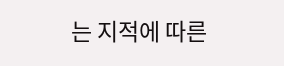는 지적에 따른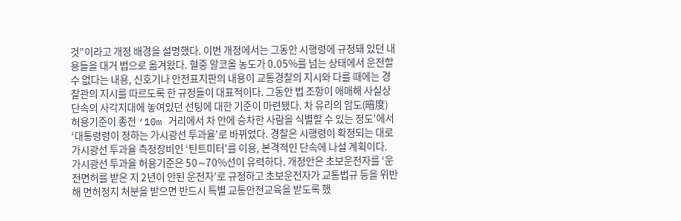것”이라고 개정 배경을 설명했다. 이번 개정에서는 그동안 시행령에 규정돼 있던 내용들을 대거 법으로 옮겨왔다. 혈중 알코올 농도가 0.05%를 넘는 상태에서 운전할 수 없다는 내용, 신호기나 안전표지판의 내용이 교통경찰의 지시와 다를 때에는 경찰관의 지시를 따르도록 한 규정들이 대표적이다. 그동안 법 조항이 애매해 사실상 단속의 사각지대에 놓여있던 선팅에 대한 기준이 마련됐다. 차 유리의 암도(暗度) 허용기준이 종전 ‘10m 거리에서 차 안에 승차한 사람을 식별할 수 있는 정도’에서 ‘대통령령이 정하는 가시광선 투과율’로 바뀌었다. 경찰은 시행령이 확정되는 대로 가시광선 투과율 측정장비인 ‘틴트미터’를 이용, 본격적인 단속에 나설 계획이다. 가시광선 투과율 허용기준은 50∼70%선이 유력하다. 개정안은 초보운전자를 ‘운전면허를 받은 지 2년이 안된 운전자’로 규정하고 초보운전자가 교통법규 등을 위반해 면허정지 처분을 받으면 반드시 특별 교통안전교육을 받도록 했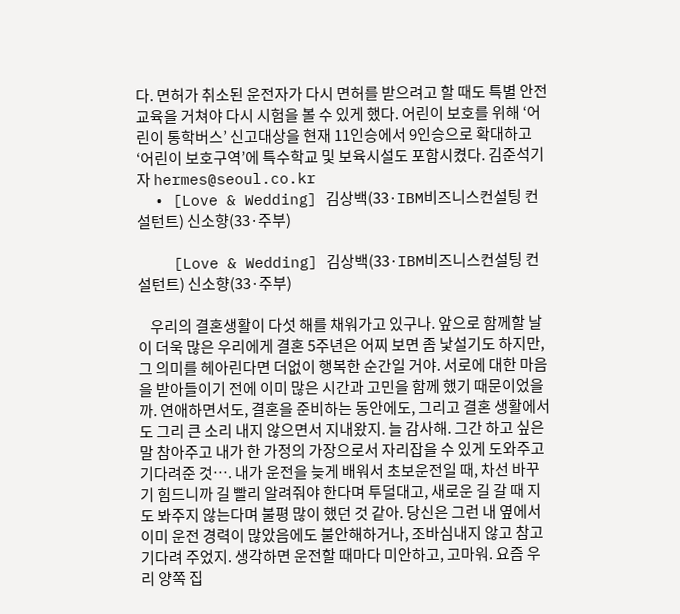다. 면허가 취소된 운전자가 다시 면허를 받으려고 할 때도 특별 안전교육을 거쳐야 다시 시험을 볼 수 있게 했다. 어린이 보호를 위해 ‘어린이 통학버스’ 신고대상을 현재 11인승에서 9인승으로 확대하고 ‘어린이 보호구역’에 특수학교 및 보육시설도 포함시켰다. 김준석기자 hermes@seoul.co.kr
  • [Love & Wedding] 김상백(33·IBM비즈니스컨설팅 컨설턴트) 신소향(33·주부)

    [Love & Wedding] 김상백(33·IBM비즈니스컨설팅 컨설턴트) 신소향(33·주부)

    우리의 결혼생활이 다섯 해를 채워가고 있구나. 앞으로 함께할 날이 더욱 많은 우리에게 결혼 5주년은 어찌 보면 좀 낯설기도 하지만, 그 의미를 헤아린다면 더없이 행복한 순간일 거야. 서로에 대한 마음을 받아들이기 전에 이미 많은 시간과 고민을 함께 했기 때문이었을까. 연애하면서도, 결혼을 준비하는 동안에도, 그리고 결혼 생활에서도 그리 큰 소리 내지 않으면서 지내왔지. 늘 감사해. 그간 하고 싶은 말 참아주고 내가 한 가정의 가장으로서 자리잡을 수 있게 도와주고 기다려준 것…. 내가 운전을 늦게 배워서 초보운전일 때, 차선 바꾸기 힘드니까 길 빨리 알려줘야 한다며 투덜대고, 새로운 길 갈 때 지도 봐주지 않는다며 불평 많이 했던 것 같아. 당신은 그런 내 옆에서 이미 운전 경력이 많았음에도 불안해하거나, 조바심내지 않고 참고 기다려 주었지. 생각하면 운전할 때마다 미안하고, 고마워. 요즘 우리 양쪽 집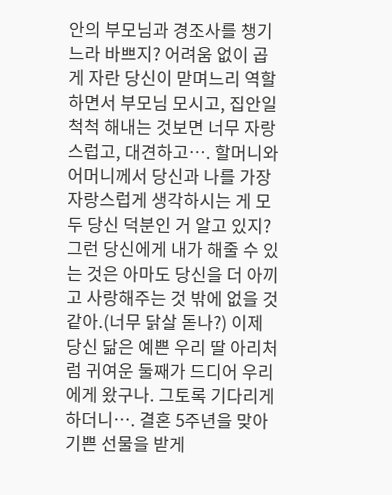안의 부모님과 경조사를 챙기느라 바쁘지? 어려움 없이 곱게 자란 당신이 맏며느리 역할하면서 부모님 모시고, 집안일 척척 해내는 것보면 너무 자랑스럽고, 대견하고…. 할머니와 어머니께서 당신과 나를 가장 자랑스럽게 생각하시는 게 모두 당신 덕분인 거 알고 있지? 그런 당신에게 내가 해줄 수 있는 것은 아마도 당신을 더 아끼고 사랑해주는 것 밖에 없을 것 같아.(너무 닭살 돋나?) 이제 당신 닮은 예쁜 우리 딸 아리처럼 귀여운 둘째가 드디어 우리에게 왔구나. 그토록 기다리게 하더니…. 결혼 5주년을 맞아 기쁜 선물을 받게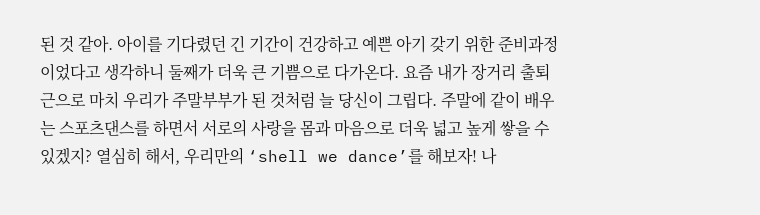된 것 같아. 아이를 기다렸던 긴 기간이 건강하고 예쁜 아기 갖기 위한 준비과정이었다고 생각하니 둘째가 더욱 큰 기쁨으로 다가온다. 요즘 내가 장거리 출퇴근으로 마치 우리가 주말부부가 된 것처럼 늘 당신이 그립다. 주말에 같이 배우는 스포츠댄스를 하면서 서로의 사랑을 몸과 마음으로 더욱 넓고 높게 쌓을 수 있겠지? 열심히 해서, 우리만의 ‘shell we dance’를 해보자! 나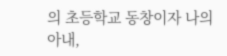의 초등학교 동창이자 나의 아내,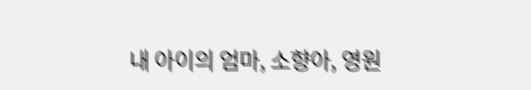내 아이의 엄마, 소향아, 영원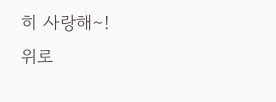히 사랑해∼!
위로